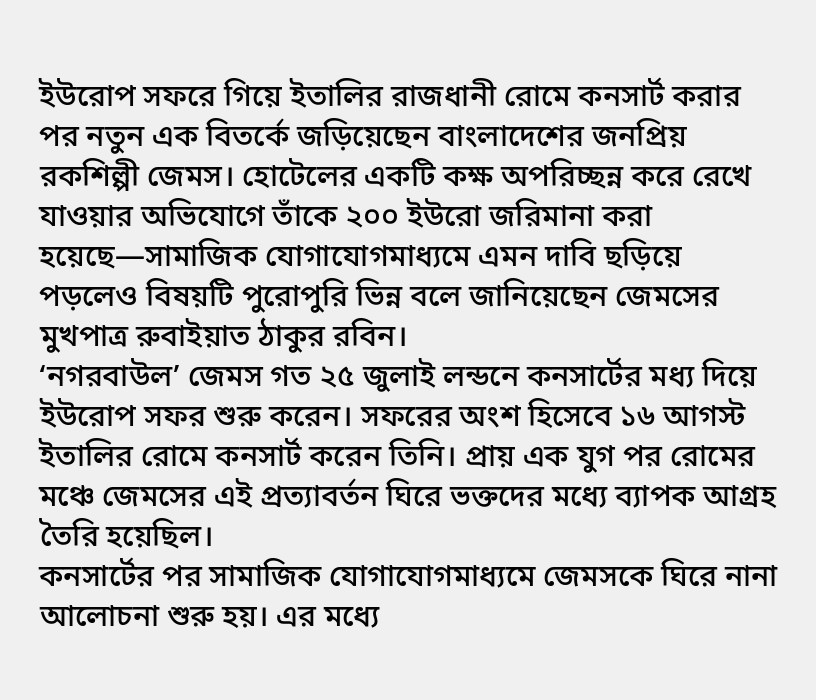ইউরোপ সফরে গিয়ে ইতালির রাজধানী রোমে কনসার্ট করার পর নতুন এক বিতর্কে জড়িয়েছেন বাংলাদেশের জনপ্রিয় রকশিল্পী জেমস। হোটেলের একটি কক্ষ অপরিচ্ছন্ন করে রেখে যাওয়ার অভিযোগে তাঁকে ২০০ ইউরো জরিমানা করা হয়েছে—সামাজিক যোগাযোগমাধ্যমে এমন দাবি ছড়িয়ে পড়লেও বিষয়টি পুরোপুরি ভিন্ন বলে জানিয়েছেন জেমসের মুখপাত্র রুবাইয়াত ঠাকুর রবিন।
‘নগরবাউল’ জেমস গত ২৫ জুলাই লন্ডনে কনসার্টের মধ্য দিয়ে ইউরোপ সফর শুরু করেন। সফরের অংশ হিসেবে ১৬ আগস্ট ইতালির রোমে কনসার্ট করেন তিনি। প্রায় এক যুগ পর রোমের মঞ্চে জেমসের এই প্রত্যাবর্তন ঘিরে ভক্তদের মধ্যে ব্যাপক আগ্রহ তৈরি হয়েছিল।
কনসার্টের পর সামাজিক যোগাযোগমাধ্যমে জেমসকে ঘিরে নানা আলোচনা শুরু হয়। এর মধ্যে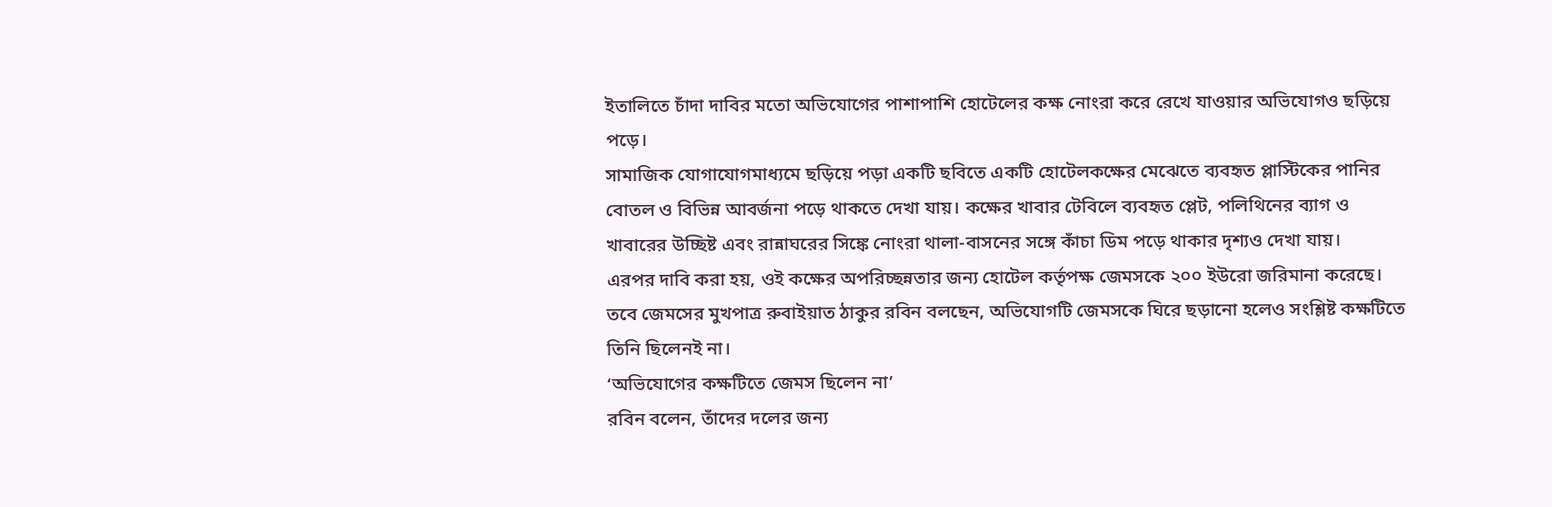ইতালিতে চাঁদা দাবির মতো অভিযোগের পাশাপাশি হোটেলের কক্ষ নোংরা করে রেখে যাওয়ার অভিযোগও ছড়িয়ে পড়ে।
সামাজিক যোগাযোগমাধ্যমে ছড়িয়ে পড়া একটি ছবিতে একটি হোটেলকক্ষের মেঝেতে ব্যবহৃত প্লাস্টিকের পানির বোতল ও বিভিন্ন আবর্জনা পড়ে থাকতে দেখা যায়। কক্ষের খাবার টেবিলে ব্যবহৃত প্লেট, পলিথিনের ব্যাগ ও খাবারের উচ্ছিষ্ট এবং রান্নাঘরের সিঙ্কে নোংরা থালা-বাসনের সঙ্গে কাঁচা ডিম পড়ে থাকার দৃশ্যও দেখা যায়।
এরপর দাবি করা হয়, ওই কক্ষের অপরিচ্ছন্নতার জন্য হোটেল কর্তৃপক্ষ জেমসকে ২০০ ইউরো জরিমানা করেছে। তবে জেমসের মুখপাত্র রুবাইয়াত ঠাকুর রবিন বলছেন, অভিযোগটি জেমসকে ঘিরে ছড়ানো হলেও সংশ্লিষ্ট কক্ষটিতে তিনি ছিলেনই না।
‘অভিযোগের কক্ষটিতে জেমস ছিলেন না’
রবিন বলেন, তাঁদের দলের জন্য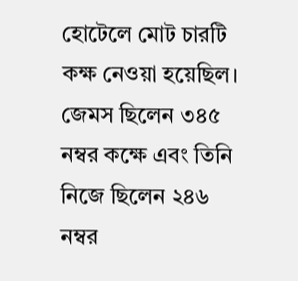হোটেলে মোট চারটি কক্ষ নেওয়া হয়েছিল। জেমস ছিলেন ৩৪৫ নম্বর কক্ষে এবং তিনি নিজে ছিলেন ২৪৬ নম্বর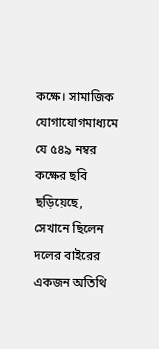কক্ষে। সামাজিক যোগাযোগমাধ্যমে যে ৫৪৯ নম্বর কক্ষের ছবি ছড়িয়েছে, সেখানে ছিলেন দলের বাইরের একজন অতিথি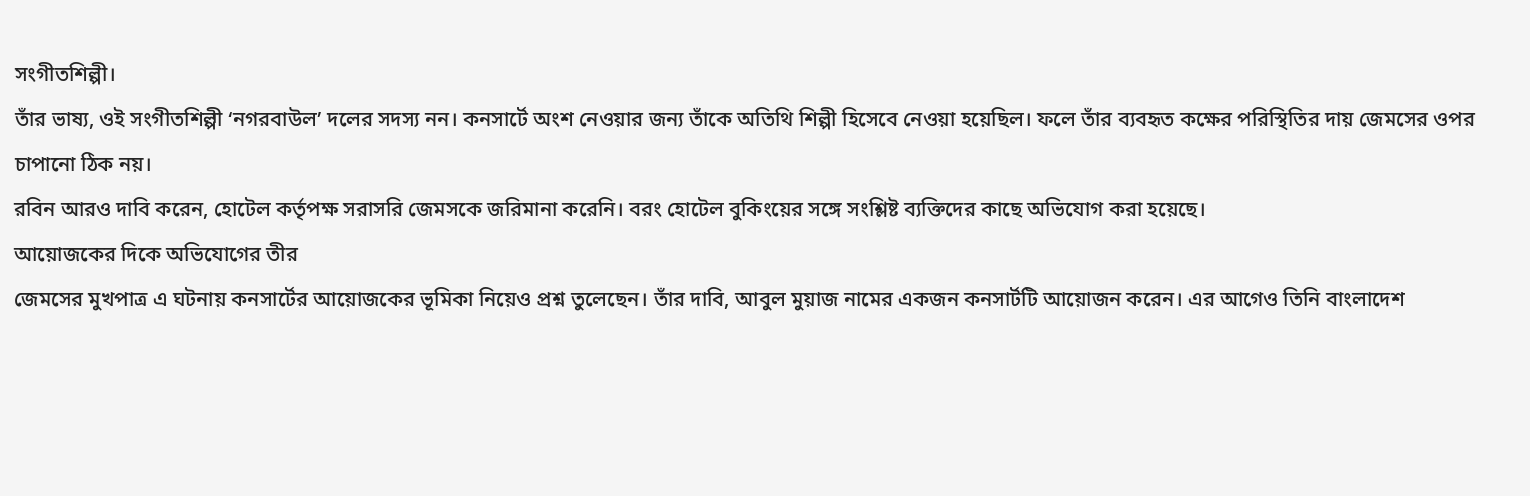সংগীতশিল্পী।
তাঁর ভাষ্য, ওই সংগীতশিল্পী ‘নগরবাউল’ দলের সদস্য নন। কনসার্টে অংশ নেওয়ার জন্য তাঁকে অতিথি শিল্পী হিসেবে নেওয়া হয়েছিল। ফলে তাঁর ব্যবহৃত কক্ষের পরিস্থিতির দায় জেমসের ওপর চাপানো ঠিক নয়।
রবিন আরও দাবি করেন, হোটেল কর্তৃপক্ষ সরাসরি জেমসকে জরিমানা করেনি। বরং হোটেল বুকিংয়ের সঙ্গে সংশ্লিষ্ট ব্যক্তিদের কাছে অভিযোগ করা হয়েছে।
আয়োজকের দিকে অভিযোগের তীর
জেমসের মুখপাত্র এ ঘটনায় কনসার্টের আয়োজকের ভূমিকা নিয়েও প্রশ্ন তুলেছেন। তাঁর দাবি, আবুল মুয়াজ নামের একজন কনসার্টটি আয়োজন করেন। এর আগেও তিনি বাংলাদেশ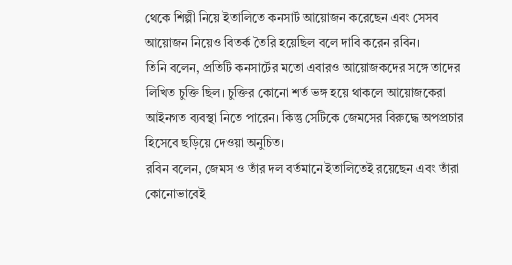থেকে শিল্পী নিয়ে ইতালিতে কনসার্ট আয়োজন করেছেন এবং সেসব আয়োজন নিয়েও বিতর্ক তৈরি হয়েছিল বলে দাবি করেন রবিন।
তিনি বলেন, প্রতিটি কনসার্টের মতো এবারও আয়োজকদের সঙ্গে তাদের লিখিত চুক্তি ছিল। চুক্তির কোনো শর্ত ভঙ্গ হয়ে থাকলে আয়োজকেরা আইনগত ব্যবস্থা নিতে পারেন। কিন্তু সেটিকে জেমসের বিরুদ্ধে অপপ্রচার হিসেবে ছড়িয়ে দেওয়া অনুচিত।
রবিন বলেন, জেমস ও তাঁর দল বর্তমানে ইতালিতেই রয়েছেন এবং তাঁরা কোনোভাবেই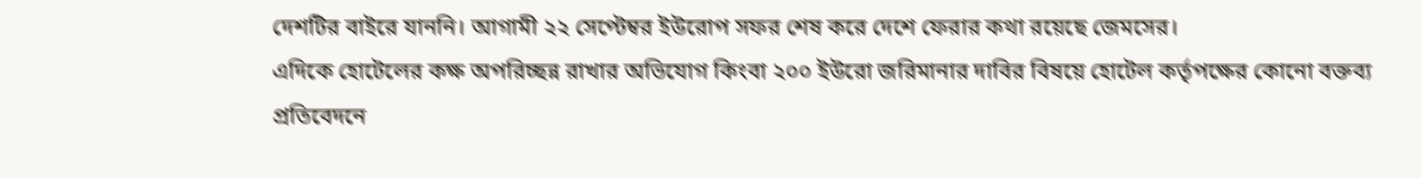দেশটির বাইরে যাননি। আগামী ২২ সেপ্টেম্বর ইউরোপ সফর শেষ করে দেশে ফেরার কথা রয়েছে জেমসের।
এদিকে হোটেলের কক্ষ অপরিচ্ছন্ন রাখার অভিযোগ কিংবা ২০০ ইউরো জরিমানার দাবির বিষয়ে হোটেল কর্তৃপক্ষের কোনো বক্তব্য প্রতিবেদনে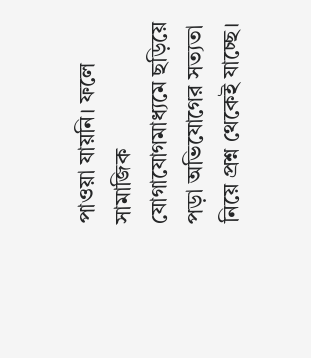পাওয়া যায়নি। ফলে সামাজিক যোগাযোগমাধ্যমে ছড়িয়ে পড়া অভিযোগের সত্যতা নিয়ে প্রশ্ন থেকেই যাচ্ছে।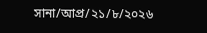সানা/আপ্র/২১/৮/২০২৬